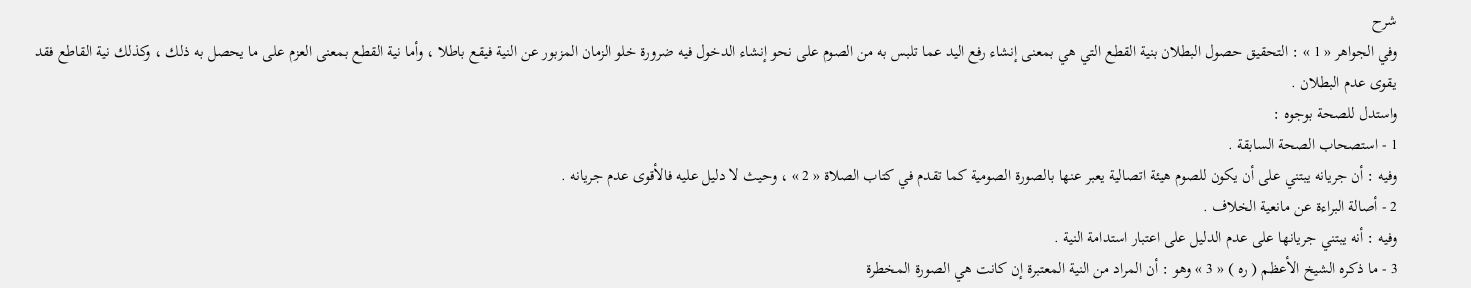شرح
وفي الجواهر « 1 » : التحقيق حصول البطلان بنية القطع التي هي بمعنى إنشاء رفع اليد عما تلبس به من الصوم على نحو إنشاء الدخول فيه ضرورة خلو الزمان المزبور عن النية فيقع باطلا ، وأما نية القطع بمعنى العزم على ما يحصل به ذلك ، وكذلك نية القاطع فقد يقوى عدم البطلان .
واستدل للصحة بوجوه :
1 - استصحاب الصحة السابقة .
وفيه : أن جريانه يبتني على أن يكون للصوم هيئة اتصالية يعبر عنها بالصورة الصومية كما تقدم في كتاب الصلاة « 2 » ، وحيث لا دليل عليه فالأقوى عدم جريانه .
2 - أصالة البراءة عن مانعية الخلاف .
وفيه : أنه يبتني جريانها على عدم الدليل على اعتبار استدامة النية .
3 - ما ذكره الشيخ الأعظم ( ره ) « 3 » وهو : أن المراد من النية المعتبرة إن كانت هي الصورة المخطرة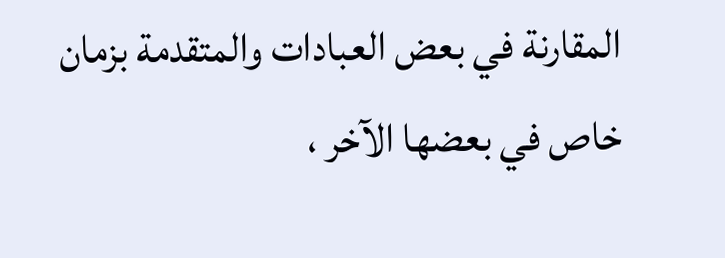المقارنة في بعض العبادات والمتقدمة بزمان خاص في بعضها الآخر ،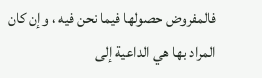فالمفروض حصولها فيما نحن فيه ، وإن كان المراد بها هي الداعية إلى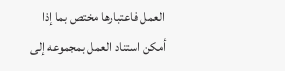العمل فاعتبارها مختص بما إذا أمكن استناد العمل بمجموعه إلى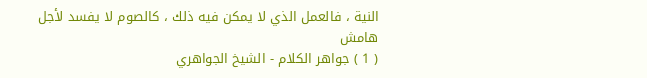النية ، فالعمل الذي لا يمكن فيه ذلك ، كالصوم لا يفسد لأجل
هامش
( 1 ) جواهر الكلام - الشيخ الجواهري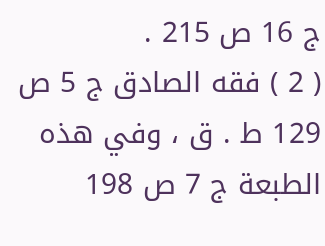ج 16 ص 215 .
( 2 ) فقه الصادق ج 5 ص 129 ط . ق ، وفي هذه الطبعة ج 7 ص 198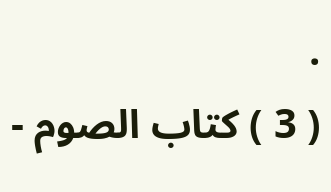.
( 3 ) كتاب الصوم -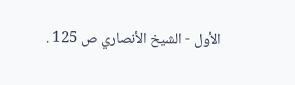الأول - الشيخ الأنصاري ص 125 .